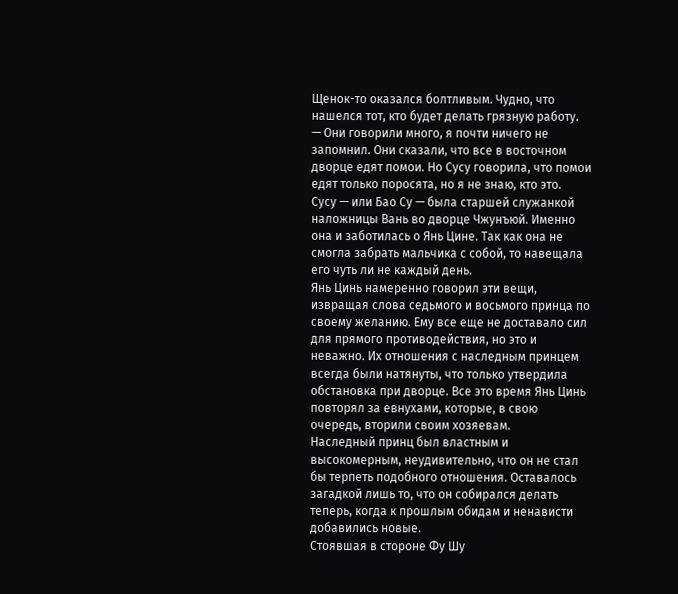Щенок-то оказался болтливым. Чудно, что нашелся тот, кто будет делать грязную работу.
— Они говорили много, я почти ничего не запомнил. Они сказали, что все в восточном дворце едят помои. Но Сусу говорила, что помои едят только поросята, но я не знаю, кто это.
Сусу — или Бао Су — была старшей служанкой наложницы Вань во дворце Чжунъюй. Именно она и заботилась о Янь Цине. Так как она не смогла забрать мальчика с собой, то навещала его чуть ли не каждый день.
Янь Цинь намеренно говорил эти вещи, извращая слова седьмого и восьмого принца по своему желанию. Ему все еще не доставало сил для прямого противодействия, но это и неважно. Их отношения с наследным принцем всегда были натянуты, что только утвердила обстановка при дворце. Все это время Янь Цинь повторял за евнухами, которые, в свою очередь, вторили своим хозяевам.
Наследный принц был властным и высокомерным, неудивительно, что он не стал бы терпеть подобного отношения. Оставалось загадкой лишь то, что он собирался делать теперь, когда к прошлым обидам и ненависти добавились новые.
Стоявшая в стороне Фу Шу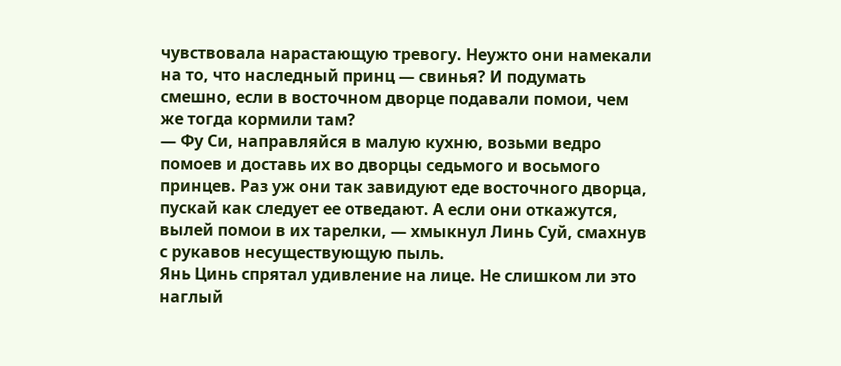чувствовала нарастающую тревогу. Неужто они намекали на то, что наследный принц — свинья? И подумать смешно, если в восточном дворце подавали помои, чем же тогда кормили там?
— Фу Си, направляйся в малую кухню, возьми ведро помоев и доставь их во дворцы седьмого и восьмого принцев. Раз уж они так завидуют еде восточного дворца, пускай как следует ее отведают. А если они откажутся, вылей помои в их тарелки, — хмыкнул Линь Суй, смахнув с рукавов несуществующую пыль.
Янь Цинь спрятал удивление на лице. Не слишком ли это наглый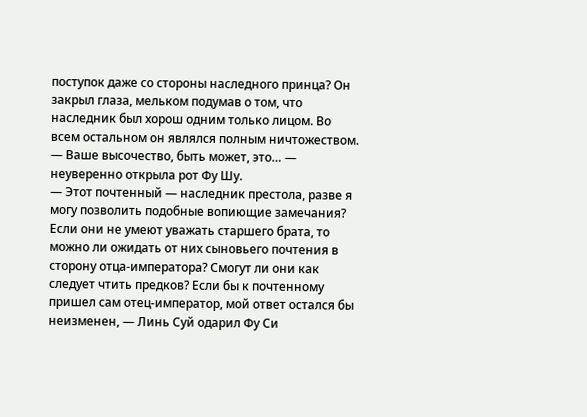поступок даже со стороны наследного принца? Он закрыл глаза, мельком подумав о том, что наследник был хорош одним только лицом. Во всем остальном он являлся полным ничтожеством.
— Ваше высочество, быть может, это… — неуверенно открыла рот Фу Шу.
— Этот почтенный — наследник престола, разве я могу позволить подобные вопиющие замечания? Если они не умеют уважать старшего брата, то можно ли ожидать от них сыновьего почтения в сторону отца-императора? Смогут ли они как следует чтить предков? Если бы к почтенному пришел сам отец-император, мой ответ остался бы неизменен, — Линь Суй одарил Фу Си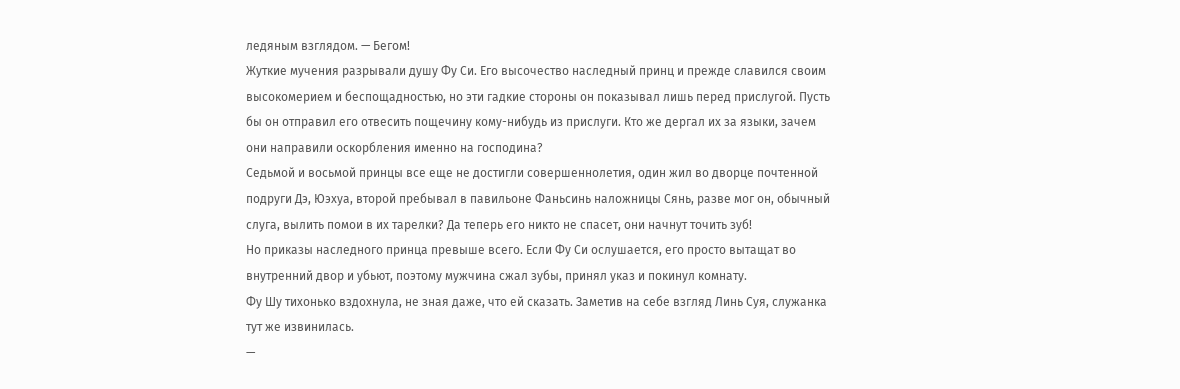ледяным взглядом. — Бегом!
Жуткие мучения разрывали душу Фу Си. Его высочество наследный принц и прежде славился своим высокомерием и беспощадностью, но эти гадкие стороны он показывал лишь перед прислугой. Пусть бы он отправил его отвесить пощечину кому-нибудь из прислуги. Кто же дергал их за языки, зачем они направили оскорбления именно на господина?
Седьмой и восьмой принцы все еще не достигли совершеннолетия, один жил во дворце почтенной подруги Дэ, Юэхуа, второй пребывал в павильоне Фаньсинь наложницы Сянь, разве мог он, обычный слуга, вылить помои в их тарелки? Да теперь его никто не спасет, они начнут точить зуб!
Но приказы наследного принца превыше всего. Если Фу Си ослушается, его просто вытащат во внутренний двор и убьют, поэтому мужчина сжал зубы, принял указ и покинул комнату.
Фу Шу тихонько вздохнула, не зная даже, что ей сказать. Заметив на себе взгляд Линь Суя, служанка тут же извинилась.
—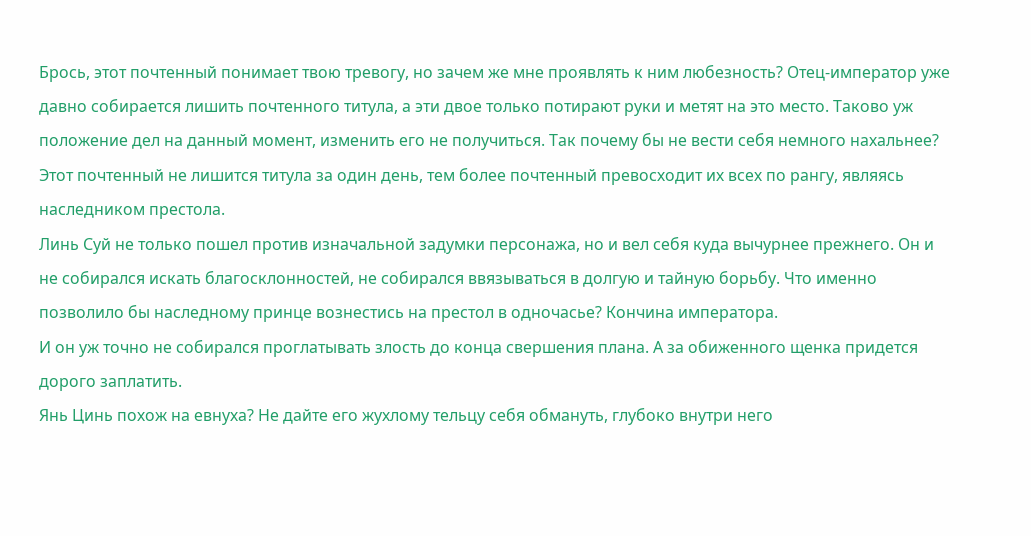Брось, этот почтенный понимает твою тревогу, но зачем же мне проявлять к ним любезность? Отец-император уже давно собирается лишить почтенного титула, а эти двое только потирают руки и метят на это место. Таково уж положение дел на данный момент, изменить его не получиться. Так почему бы не вести себя немного нахальнее? Этот почтенный не лишится титула за один день, тем более почтенный превосходит их всех по рангу, являясь наследником престола.
Линь Суй не только пошел против изначальной задумки персонажа, но и вел себя куда вычурнее прежнего. Он и не собирался искать благосклонностей, не собирался ввязываться в долгую и тайную борьбу. Что именно позволило бы наследному принце вознестись на престол в одночасье? Кончина императора.
И он уж точно не собирался проглатывать злость до конца свершения плана. А за обиженного щенка придется дорого заплатить.
Янь Цинь похож на евнуха? Не дайте его жухлому тельцу себя обмануть, глубоко внутри него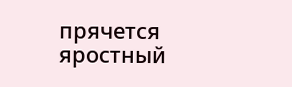прячется яростный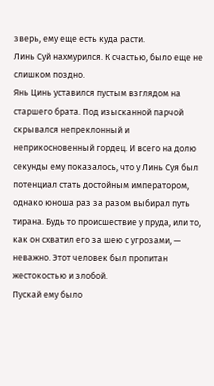зверь, ему еще есть куда расти.
Линь Суй нахмурился. К счастью, было еще не слишком поздно.
Янь Цинь уставился пустым взглядом на старшего брата. Под изысканной парчой скрывался непреклонный и неприкосновенный гордец. И всего на долю секунды ему показалось, что у Линь Суя был потенциал стать достойным императором, однако юноша раз за разом выбирал путь тирана. Будь то происшествие у пруда, или то, как он схватил его за шею с угрозами, — неважно. Этот человек был пропитан жестокостью и злобой.
Пускай ему было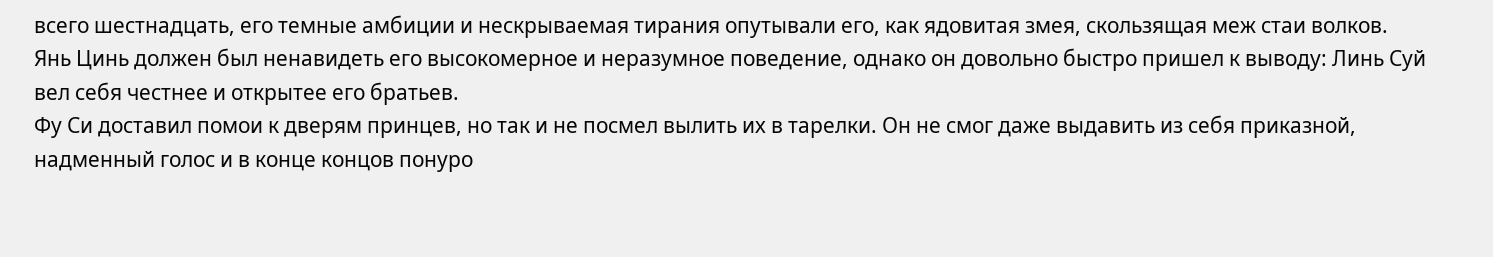всего шестнадцать, его темные амбиции и нескрываемая тирания опутывали его, как ядовитая змея, скользящая меж стаи волков.
Янь Цинь должен был ненавидеть его высокомерное и неразумное поведение, однако он довольно быстро пришел к выводу: Линь Суй вел себя честнее и открытее его братьев.
Фу Си доставил помои к дверям принцев, но так и не посмел вылить их в тарелки. Он не смог даже выдавить из себя приказной, надменный голос и в конце концов понуро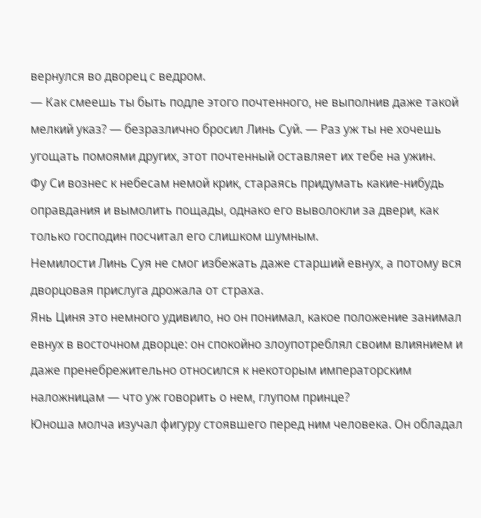вернулся во дворец с ведром.
— Как смеешь ты быть подле этого почтенного, не выполнив даже такой мелкий указ? — безразлично бросил Линь Суй. — Раз уж ты не хочешь угощать помоями других, этот почтенный оставляет их тебе на ужин.
Фу Си вознес к небесам немой крик, стараясь придумать какие-нибудь оправдания и вымолить пощады, однако его выволокли за двери, как только господин посчитал его слишком шумным.
Немилости Линь Суя не смог избежать даже старший евнух, а потому вся дворцовая прислуга дрожала от страха.
Янь Циня это немного удивило, но он понимал, какое положение занимал евнух в восточном дворце: он спокойно злоупотреблял своим влиянием и даже пренебрежительно относился к некоторым императорским наложницам — что уж говорить о нем, глупом принце?
Юноша молча изучал фигуру стоявшего перед ним человека. Он обладал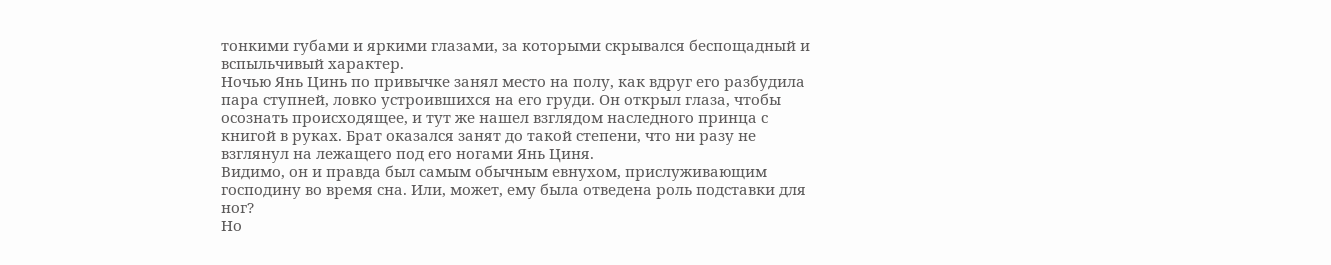тонкими губами и яркими глазами, за которыми скрывался беспощадный и вспыльчивый характер.
Ночью Янь Цинь по привычке занял место на полу, как вдруг его разбудила пара ступней, ловко устроившихся на его груди. Он открыл глаза, чтобы осознать происходящее, и тут же нашел взглядом наследного принца с книгой в руках. Брат оказался занят до такой степени, что ни разу не взглянул на лежащего под его ногами Янь Циня.
Видимо, он и правда был самым обычным евнухом, прислуживающим господину во время сна. Или, может, ему была отведена роль подставки для ног?
Но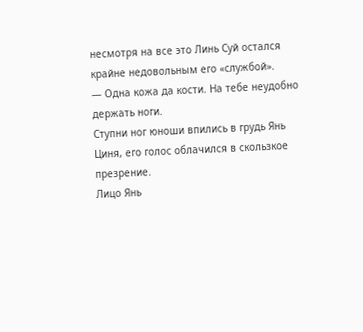несмотря на все это Линь Суй остался крайне недовольным его «службой».
— Одна кожа да кости. На тебе неудобно держать ноги.
Ступни ног юноши впились в грудь Янь Циня, его голос облачился в скользкое презрение.
Лицо Янь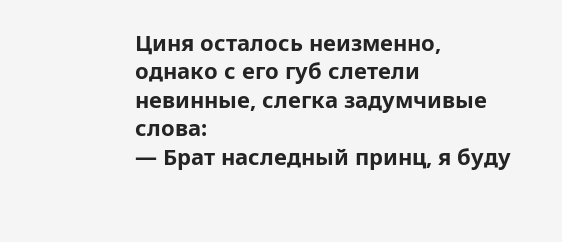Циня осталось неизменно, однако с его губ слетели невинные, слегка задумчивые слова:
— Брат наследный принц, я буду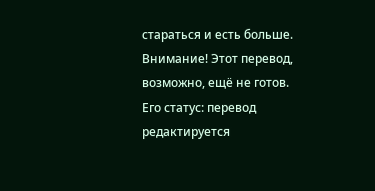стараться и есть больше.
Внимание! Этот перевод, возможно, ещё не готов.
Его статус: перевод редактируется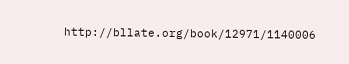http://bllate.org/book/12971/1140006